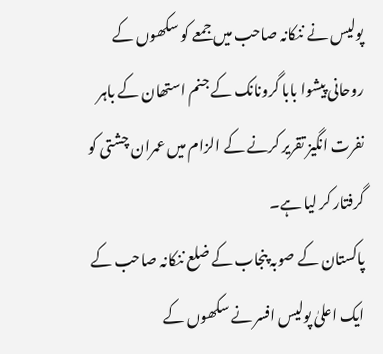پولیس نے ننکانہ صاحب میں جمعے کو سکھوں کے روحانی پیشوا بابا گرونانک کے جنم استھان کے باہر نفرت انگیز تقریر کرنے کے الزام میں عمران چشتی کو گرفتار کر لیا ہے۔
پاکستان کے صوبہ پنجاب کے ضلع ننکانہ صاحب کے ایک اعلیٰ پولیس افسر نے سکھوں کے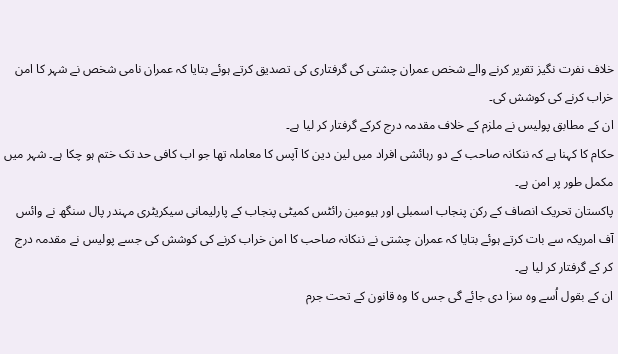خلاف نفرت نگیز تقریر کرنے والے شخص عمران چشتی کی گرفتاری کی تصدیق کرتے ہوئے بتایا کہ عمران نامی شخص نے شہر کا امن خراب کرنے کی کوشش کی۔
ان کے مطابق پولیس نے ملزم کے خلاف مقدمہ درج کرکے گرفتار کر لیا ہے۔
حکام کا کہنا ہے کہ ننکانہ صاحب کے دو رہائشی افراد میں لین دین کا آپس کا معاملہ تھا جو اب کافی حد تک ختم ہو چکا ہے۔ شہر میں مکمل طور پر امن ہے۔
پاکستان تحریک انصاف کے رکن پنجاب اسمبلی اور ہیومین رائٹس کمیٹی پنجاب کے پارلیمانی سیکریٹری مہندر پال سنگھ نے وائس آف امریکہ سے بات کرتے ہوئے بتایا کہ عمران چشتی نے ننکانہ صاحب کا امن خراب کرنے کی کوشش کی جسے پولیس نے مقدمہ درج کر کے گرفتار کر لیا ہے۔
ان کے بقول اُسے وہ سزا دی جائے گی جس کا وہ قانون کے تحت جرم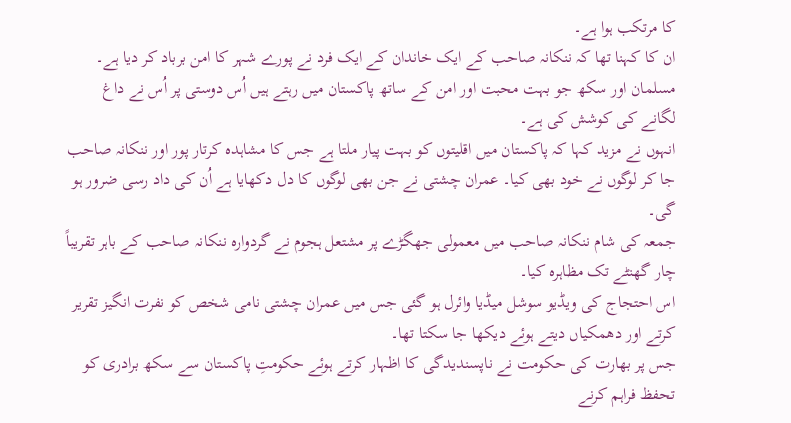کا مرتکب ہوا ہے۔
ان کا کہنا تھا کہ ننکانہ صاحب کے ایک خاندان کے ایک فرد نے پورے شہر کا امن برباد کر دیا ہے۔ مسلمان اور سکھ جو بہت محبت اور امن کے ساتھ پاکستان میں رہتے ہیں اُس دوستی پر اُس نے داغ لگانے کی کوشش کی ہے۔
انہوں نے مزید کہا کہ پاکستان میں اقلیتوں کو بہت پیار ملتا ہے جس کا مشاہدہ کرتار پور اور ننکانہ صاحب جا کر لوگوں نے خود بھی کیا۔ عمران چشتی نے جن بھی لوگوں کا دل دکھایا ہے اُن کی داد رسی ضرور ہو گی۔
جمعہ کی شام ننکانہ صاحب میں معمولی جھگڑے پر مشتعل ہجوم نے گردوارہ ننکانہ صاحب کے باہر تقریباً چار گھنٹے تک مظاہرہ کیا۔
اس احتجاج کی ویڈیو سوشل میڈیا وائرل ہو گئی جس میں عمران چشتی نامی شخص کو نفرت انگیز تقریر کرتے اور دھمکیاں دیتے ہوئے دیکھا جا سکتا تھا۔
جس پر بھارت کی حکومت نے ناپسندیدگی کا اظہار کرتے ہوئے حکومتِ پاکستان سے سکھ برادری کو تحفظ فراہم کرنے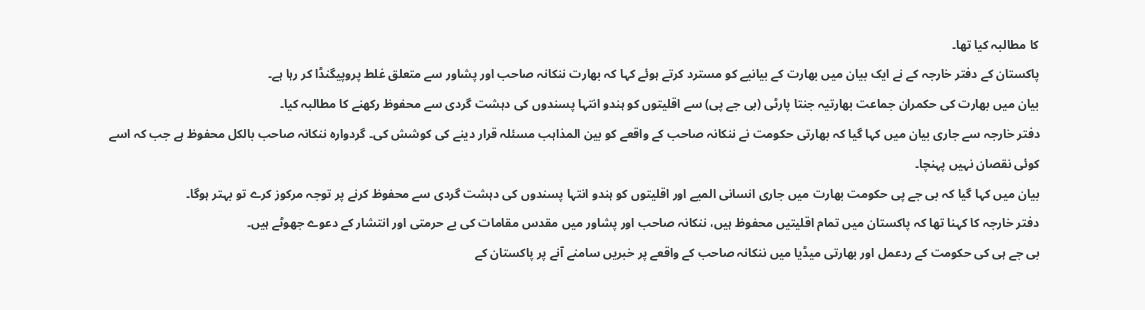کا مطالبہ کیا تھا۔
پاکستان کے دفتر خارجہ کے نے ایک بیان میں بھارت کے بیانیے کو مسترد کرتے ہوئے کہا کہ بھارت ننکانہ صاحب اور پشاور سے متعلق غلط پروپیگنڈا کر رہا ہے۔
بیان میں بھارت کی حکمران جماعت بھارتیہ جنتا پارٹی (بی جے پی) سے اقلیتوں کو ہندو انتہا پسندوں کی دہشت گردی سے محفوظ رکھنے کا مطالبہ کیا۔
دفتر خارجہ سے جاری بیان میں کہا گیا کہ بھارتی حکومت نے ننکانہ صاحب کے واقعے کو بین المذاہب مسئلہ قرار دینے کی کوشش کی۔ گردوارہ ننکانہ صاحب بالکل محفوظ ہے جب کہ اسے کوئی نقصان نہیں پہنچا۔
بیان میں کہا گیا کہ بی جے پی حکومت بھارت میں جاری انسانی المیے اور اقلیتوں کو ہندو انتہا پسندوں کی دہشت گردی سے محفوظ کرنے پر توجہ مرکوز کرے تو بہتر ہوگا۔
دفتر خارجہ کا کہنا تھا کہ پاکستان میں تمام اقلیتیں محفوظ ہیں، ننکانہ صاحب اور پشاور میں مقدس مقامات کی بے حرمتی اور انتشار کے دعوے جھوٹے ہیں۔
بی جے ہی کی حکومت کے ردعمل اور بھارتی میڈیا میں ننکانہ صاحب کے واقعے پر خبریں سامنے آنے پر پاکستان کے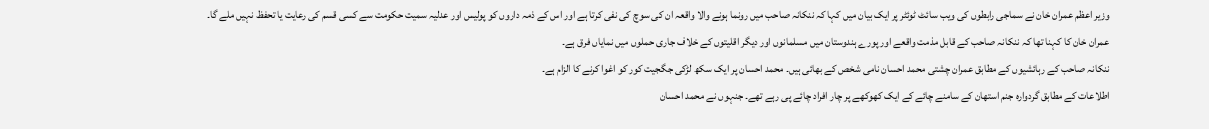وزیر اعظم عمران خان نے سماجی رابطوں کی ویب سائٹ ٹوئٹر پر ایک بیان میں کہا کہ ننکانہ صاحب میں رونما ہونے والا واقعہ ان کی سوچ کی نفی کرتا ہے اور اس کے ذمہ داروں کو پولیس اور عدلیہ سمیت حکومت سے کسی قسم کی رعایت یا تحفظ نہیں ملے گا۔
عمران خان کا کہنا تھا کہ ننکانہ صاحب کے قابل مذمت واقعے اور پورے ہندوستان میں مسلمانوں اور دیگر اقلیتوں کے خلاف جاری حملوں میں نمایاں فرق ہے۔
ننکانہ صاحب کے رہائشیوں کے مطابق عمران چشتی محمد احسان نامی شخص کے بھائی ہیں۔ محمد احسان پر ایک سکھ لڑکی جگجیت کور کو اغوا کرنے کا الزام ہے۔
اطلاعات کے مطابق گردوارہ جنم استھان کے سامنے چائے کے ایک کھوکھے پر چار افراد چائے پی رہے تھے۔ جنہوں نے محمد احسان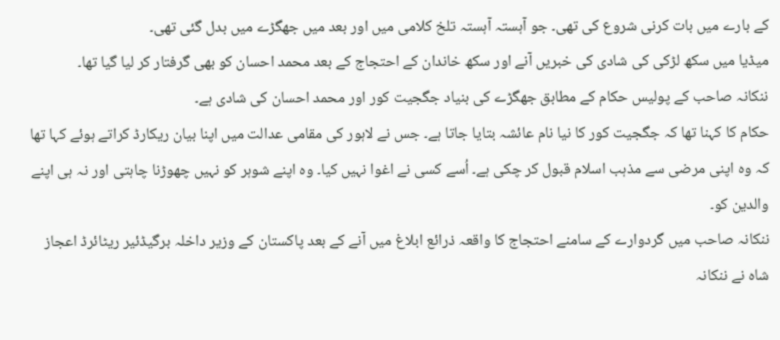کے بارے میں بات کرنی شروع کی تھی۔ جو آہستہ آہستہ تلخ کلامی میں اور بعد میں جھگڑے میں بدل گئی تھی۔
میڈیا میں سکھ لڑکی کی شادی کی خبریں آنے اور سکھ خاندان کے احتجاج کے بعد محمد احسان کو بھی گرفتار کر لیا گیا تھا۔
ننکانہ صاحب کے پولیس حکام کے مطابق جھگڑے کی بنیاد جگجیت کور اور محمد احسان کی شادی ہے۔
حکام کا کہنا تھا کہ جگجیت کور کا نیا نام عائشہ بتایا جاتا ہے۔ جس نے لاہور کی مقامی عدالت میں اپنا بیان ریکارڈ کراتے ہوئے کہا تھا کہ وہ اپنی مرضی سے مذہب اسلام قبول کر چکی ہے۔ اُسے کسی نے اغوا نہیں کیا۔ وہ اپنے شوہر کو نہیں چھوڑنا چاہتی اور نہ ہی اپنے والدین کو۔
ننکانہ صاحب میں گردوارے کے سامنے احتجاج کا واقعہ ذرائع ابلاغ میں آنے کے بعد پاکستان کے وزیر داخلہ برگیڈئیر ریٹائرڈ اعجاز شاہ نے ننکانہ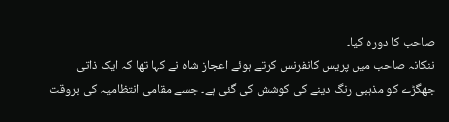صاحب کا دورہ کیا۔
ننکانہ صاحب میں پریس کانفرنس کرتے ہوئے اعجاز شاہ نے کہا تھا کہ ایک ذاتی جھگڑے کو مذہبی رنگ دینے کی کوشش کی گئی ہے۔ جسے مقامی انتظامیہ کی بروقت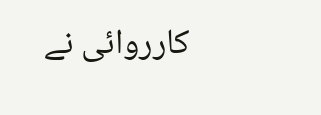کارروائی نے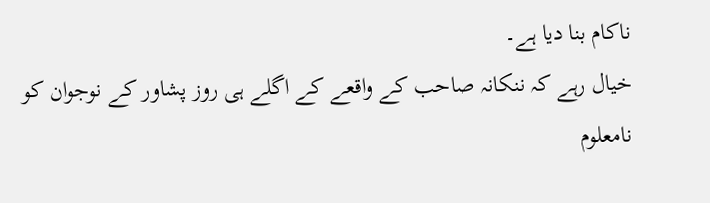ناکام بنا دیا ہے۔
خیال رہے کہ ننکانہ صاحب کے واقعے کے اگلے ہی روز پشاور کے نوجوان کو نامعلوم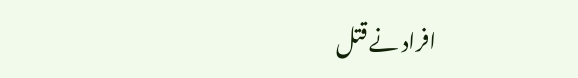افراد نے قتل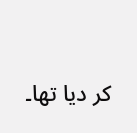کر دیا تھا۔